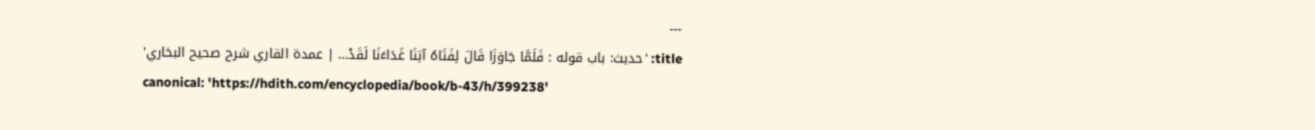---
title: 'حديث: باب قوله : فَلَمَّا جَاوَزَا قَالَ لِفَتَاهُ آتِنَا غَدَاءَنَا لَقَدْ… | عمدة القاري شرح صحيح البخاري'
canonical: 'https://hdith.com/encyclopedia/book/b-43/h/399238'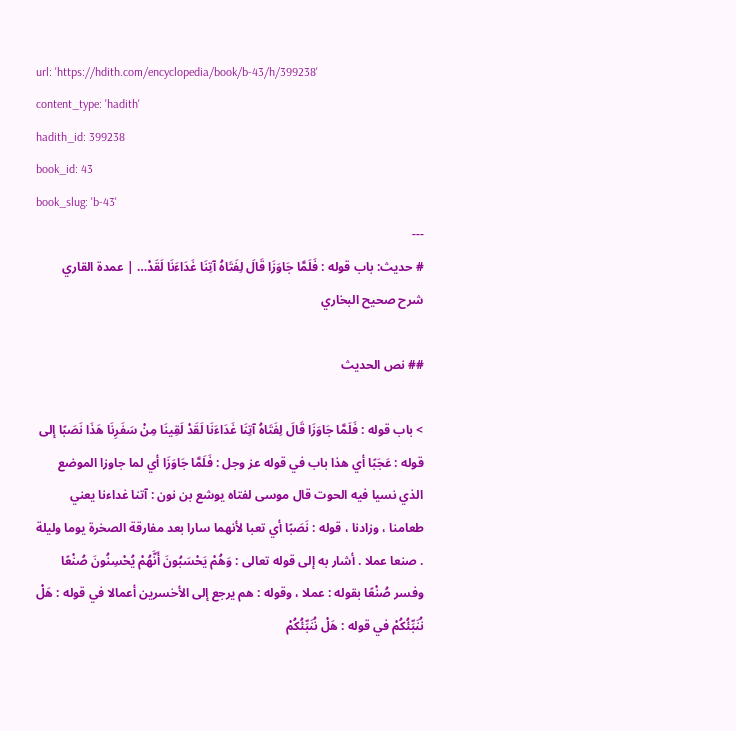url: 'https://hdith.com/encyclopedia/book/b-43/h/399238'
content_type: 'hadith'
hadith_id: 399238
book_id: 43
book_slug: 'b-43'
---
# حديث: باب قوله : فَلَمَّا جَاوَزَا قَالَ لِفَتَاهُ آتِنَا غَدَاءَنَا لَقَدْ… | عمدة القاري شرح صحيح البخاري

## نص الحديث

> باب قوله : فَلَمَّا جَاوَزَا قَالَ لِفَتَاهُ آتِنَا غَدَاءَنَا لَقَدْ لَقِينَا مِنْ سَفَرِنَا هَذَا نَصَبًا إلى قوله : عَجَبًا أي هذا باب في قوله عز وجل : فَلَمَّا جَاوَزَا أي لما جاوزا الموضع الذي نسيا فيه الحوت قال موسى لفتاه يوشع بن نون : آتنا غداءنا يعني طعامنا ، وزادنا ، قوله : نَصَبًا أي تعبا لأنهما سارا بعد مفارقة الصخرة يوما وليلة . صنعا عملا . أشار به إلى قوله تعالى : وَهُمْ يَحْسَبُونَ أَنَّهُمْ يُحْسِنُونَ صُنْعًا وفسر صُنْعًا بقوله : عملا ، وقوله : هم يرجع إلى الأخسرين أعمالا في قوله : هَلْ نُنَبِّئُكُمْ في قوله : هَلْ نُنَبِّئُكُمْ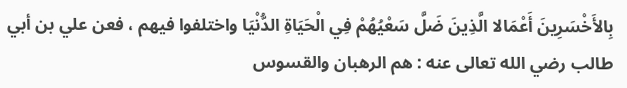بِالأَخْسَرِينَ أَعْمَالا الَّذِينَ ضَلَّ سَعْيُهُمْ فِي الْحَيَاةِ الدُّنْيَا واختلفوا فيهم ، فعن علي بن أبي طالب رضي الله تعالى عنه : هم الرهبان والقسوس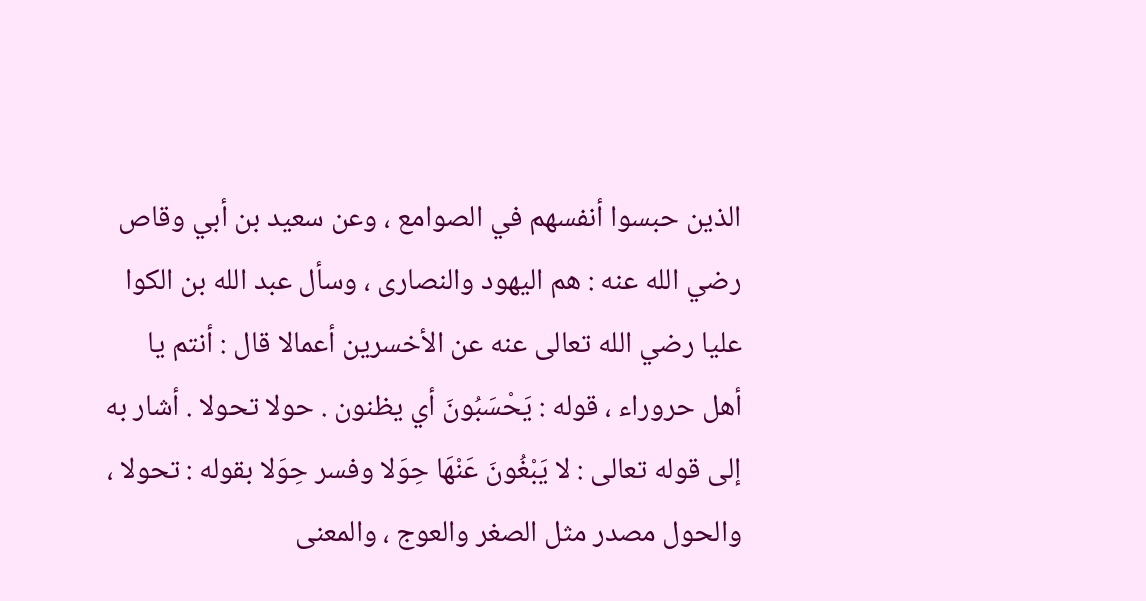الذين حبسوا أنفسهم في الصوامع ، وعن سعيد بن أبي وقاص رضي الله عنه : هم اليهود والنصارى ، وسأل عبد الله بن الكوا عليا رضي الله تعالى عنه عن الأخسرين أعمالا قال : أنتم يا أهل حروراء ، قوله : يَحْسَبُونَ أي يظنون . حولا تحولا . أشار به إلى قوله تعالى : لا يَبْغُونَ عَنْهَا حِوَلا وفسر حِوَلا بقوله : تحولا ، والحول مصدر مثل الصغر والعوج ، والمعنى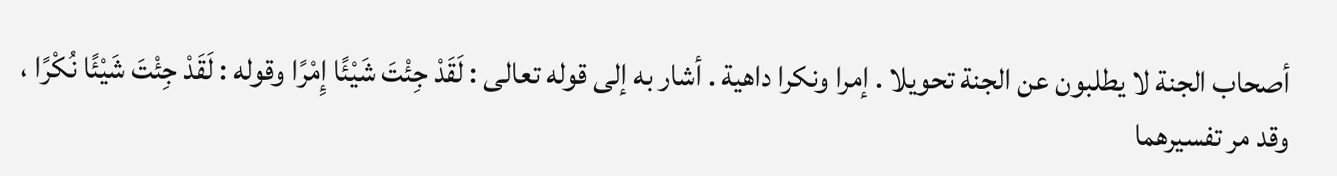أصحاب الجنة لا يطلبون عن الجنة تحويلا . إمرا ونكرا داهية . أشار به إلى قوله تعالى : لَقَدْ جِئْتَ شَيْئًا إِمْرًا وقوله : لَقَدْ جِئْتَ شَيْئًا نُكْرًا ، وقد مر تفسيرهما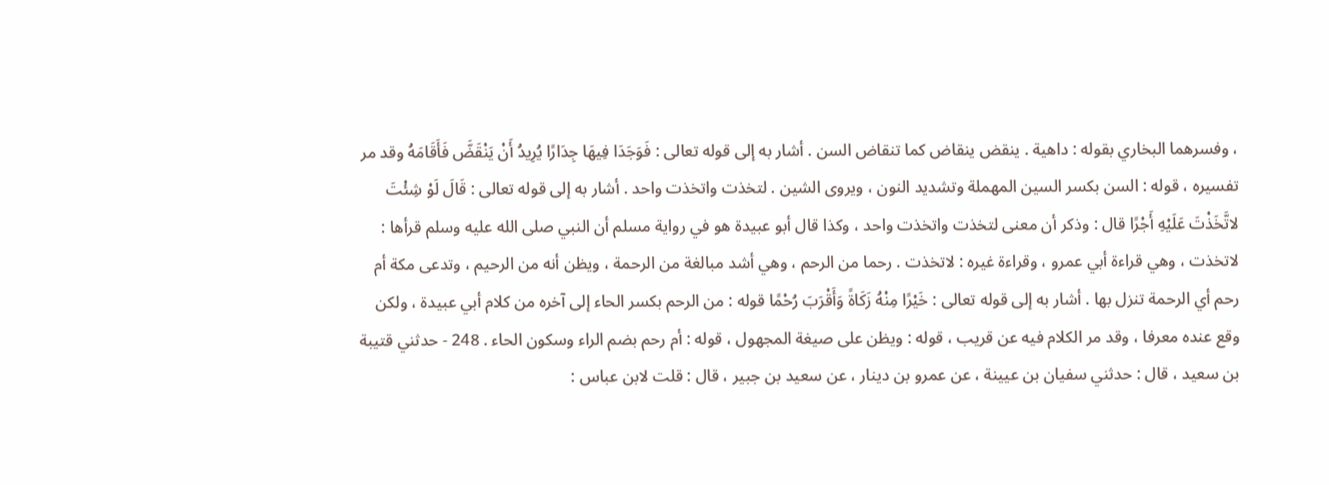، وفسرهما البخاري بقوله : داهية . ينقض ينقاض كما تنقاض السن . أشار به إلى قوله تعالى : فَوَجَدَا فِيهَا جِدَارًا يُرِيدُ أَنْ يَنْقَضَّ فَأَقَامَهُ وقد مر تفسيره ، قوله : السن بكسر السين المهملة وتشديد النون ، ويروى الشين . لتخذت واتخذت واحد . أشار به إلى قوله تعالى : قَالَ لَوْ شِئْتَ لاتَّخَذْتَ عَلَيْهِ أَجْرًا قال : وذكر أن معنى لتخذت واتخذت واحد ، وكذا قال أبو عبيدة هو في رواية مسلم أن النبي صلى الله عليه وسلم قرأها : لاتخذت ، وهي قراءة أبي عمرو ، وقراءة غيره : لاتخذت . رحما من الرحم ، وهي أشد مبالغة من الرحمة ، ويظن أنه من الرحيم ، وتدعى مكة أم رحم أي الرحمة تنزل بها . أشار به إلى قوله تعالى : خَيْرًا مِنْهُ زَكَاةً وَأَقْرَبَ رُحْمًا قوله : من الرحم بكسر الحاء إلى آخره من كلام أبي عبيدة ، ولكن وقع عنده معرفا ، وقد مر الكلام فيه عن قريب ، قوله : ويظن على صيغة المجهول ، قوله : أم رحم بضم الراء وسكون الحاء . 248 - حدثني قتيبة بن سعيد ، قال : حدثني سفيان بن عيينة ، عن عمرو بن دينار ، عن سعيد بن جبير ، قال : قلت لابن عباس :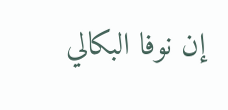إن نوفا البكالي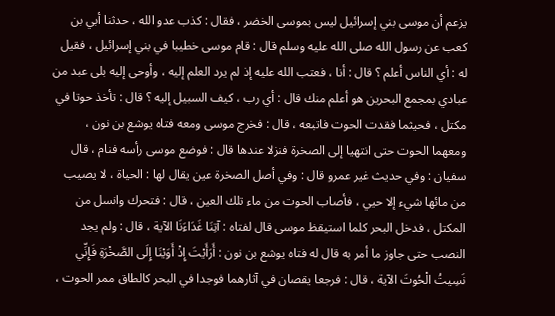يزعم أن موسى بني إسرائيل ليس بموسى الخضر ، فقال : كذب عدو الله ، حدثنا أبي بن كعب عن رسول الله صلى الله عليه وسلم قال : قام موسى خطيبا في بني إسرائيل ، فقيل له : أي الناس أعلم ؟ قال : أنا ، فعتب الله عليه إذ لم يرد العلم إليه ، وأوحى إليه بلى عبد من عبادي بمجمع البحرين هو أعلم منك قال : أي رب ، كيف السبيل إليه ؟ قال : تأخذ حوتا في مكتل ، فحيثما فقدت الحوت فاتبعه ، قال : فخرج موسى ومعه فتاه يوشع بن نون ، ومعهما الحوت حتى انتهيا إلى الصخرة فنزلا عندها قال : فوضع موسى رأسه فنام ، قال سفيان : وفي حديث غير عمرو قال : وفي أصل الصخرة عين يقال لها : الحياة ، لا يصيب من مائها شيء إلا حيي ، فأصاب الحوت من ماء تلك العين ، قال : فتحرك وانسل من المكتل ، فدخل البحر كلما استيقظ موسى قال لفتاه : آتِنَا غَدَاءَنَا الآية ، قال : ولم يجد النصب حتى جاوز ما أمر به قال له فتاه يوشع بن نون : أَرَأَيْتَ إِذْ أَوَيْنَا إِلَى الصَّخْرَةِ فَإِنِّي نَسِيتُ الْحُوتَ الآية ، قال : فرجعا يقصان في آثارهما فوجدا في البحر كالطاق ممر الحوت ،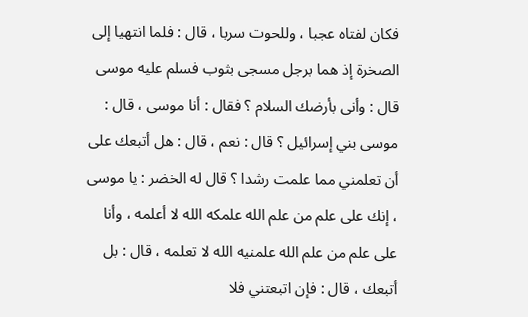فكان لفتاه عجبا ، وللحوت سربا ، قال : فلما انتهيا إلى الصخرة إذ هما برجل مسجى بثوب فسلم عليه موسى قال : وأنى بأرضك السلام ؟ فقال : أنا موسى ، قال : موسى بني إسرائيل ؟ قال : نعم ، قال : هل أتبعك على أن تعلمني مما علمت رشدا ؟ قال له الخضر : يا موسى ، إنك على علم من علم الله علمكه الله لا أعلمه ، وأنا على علم من علم الله علمنيه الله لا تعلمه ، قال : بل أتبعك ، قال : فإن اتبعتني فلا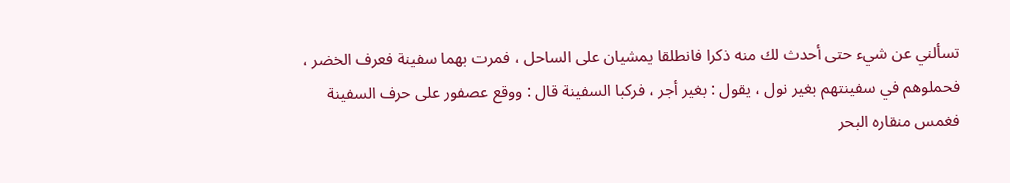تسألني عن شيء حتى أحدث لك منه ذكرا فانطلقا يمشيان على الساحل ، فمرت بهما سفينة فعرف الخضر ، فحملوهم في سفينتهم بغير نول ، يقول : بغير أجر ، فركبا السفينة قال : ووقع عصفور على حرف السفينة فغمس منقاره البحر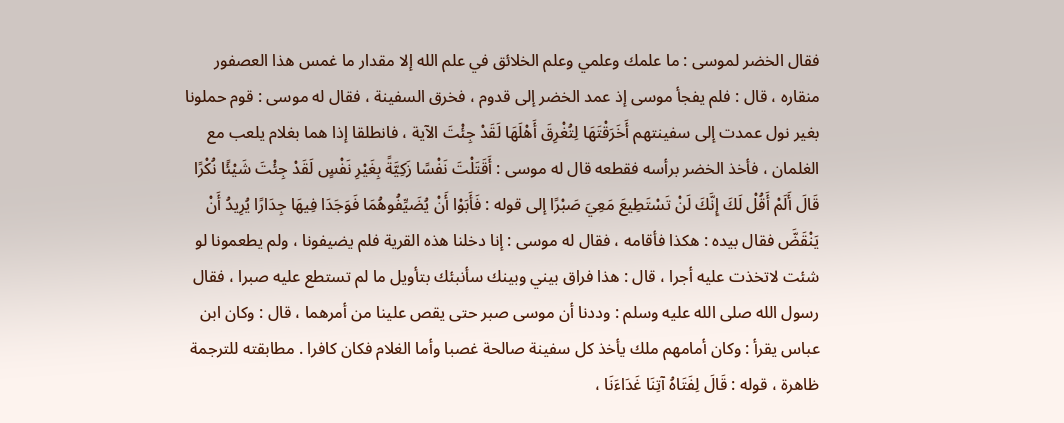فقال الخضر لموسى : ما علمك وعلمي وعلم الخلائق في علم الله إلا مقدار ما غمس هذا العصفور منقاره ، قال : فلم يفجأ موسى إذ عمد الخضر إلى قدوم ، فخرق السفينة ، فقال له موسى : قوم حملونا بغير نول عمدت إلى سفينتهم أَخَرَقْتَهَا لِتُغْرِقَ أَهْلَهَا لَقَدْ جِئْتَ الآية ، فانطلقا إذا هما بغلام يلعب مع الغلمان ، فأخذ الخضر برأسه فقطعه قال له موسى : أَقَتَلْتَ نَفْسًا زَكِيَّةً بِغَيْرِ نَفْسٍ لَقَدْ جِئْتَ شَيْئًا نُكْرًا قَالَ أَلَمْ أَقُلْ لَكَ إِنَّكَ لَنْ تَسْتَطِيعَ مَعِيَ صَبْرًا إلى قوله : فَأَبَوْا أَنْ يُضَيِّفُوهُمَا فَوَجَدَا فِيهَا جِدَارًا يُرِيدُ أَنْ يَنْقَضَّ فقال بيده : هكذا فأقامه ، فقال له موسى : إنا دخلنا هذه القرية فلم يضيفونا ، ولم يطعمونا لو شئت لاتخذت عليه أجرا ، قال : هذا فراق بيني وبينك سأنبئك بتأويل ما لم تستطع عليه صبرا ، فقال رسول الله صلى الله عليه وسلم : وددنا أن موسى صبر حتى يقص علينا من أمرهما ، قال : وكان ابن عباس يقرأ : وكان أمامهم ملك يأخذ كل سفينة صالحة غصبا وأما الغلام فكان كافرا . مطابقته للترجمة ظاهرة ، قوله : قَالَ لِفَتَاهُ آتِنَا غَدَاءَنَا ،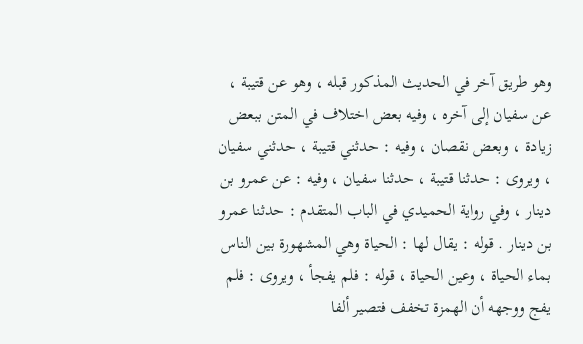وهو طريق آخر في الحديث المذكور قبله ، وهو عن قتيبة ، عن سفيان إلى آخره ، وفيه بعض اختلاف في المتن ببعض زيادة ، وبعض نقصان ، وفيه : حدثني قتيبة ، حدثني سفيان ، ويروى : حدثنا قتيبة ، حدثنا سفيان ، وفيه : عن عمرو بن دينار ، وفي رواية الحميدي في الباب المتقدم : حدثنا عمرو بن دينار . قوله : يقال لها : الحياة وهي المشهورة بين الناس بماء الحياة ، وعين الحياة ، قوله : فلم يفجأ ، ويروى : فلم يفج ووجهه أن الهمزة تخفف فتصير ألفا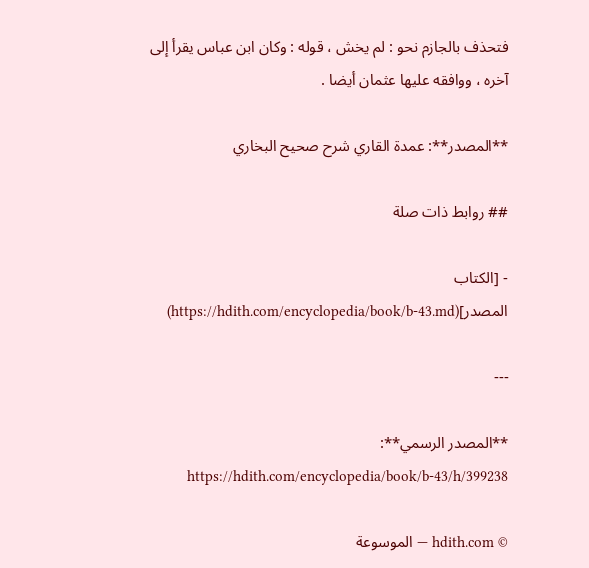فتحذف بالجازم نحو : لم يخش ، قوله : وكان ابن عباس يقرأ إلى آخره ، ووافقه عليها عثمان أيضا .

**المصدر**: عمدة القاري شرح صحيح البخاري

## روابط ذات صلة

- [الكتاب المصدر](https://hdith.com/encyclopedia/book/b-43.md)

---

**المصدر الرسمي**: https://hdith.com/encyclopedia/book/b-43/h/399238

© hdith.com — الموسوعة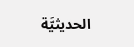الحديثيَّة